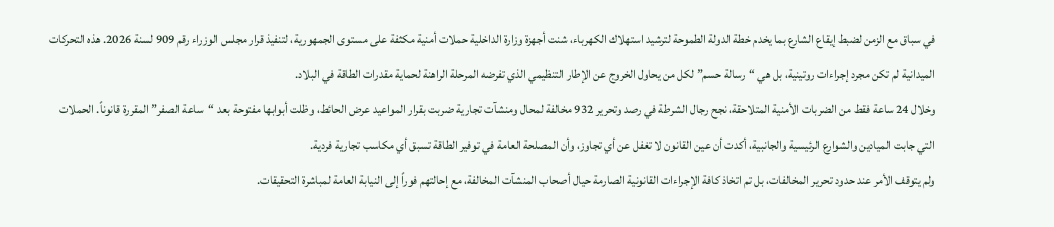في سباق مع الزمن لضبط إيقاع الشارع بما يخدم خطة الدولة الطموحة لترشيد استهلاك الكهرباء، شنت أجهزة وزارة الداخلية حملات أمنية مكثفة على مستوى الجمهورية، لتنفيذ قرار مجلس الوزراء رقم 909 لسنة 2026. هذه التحركات الميدانية لم تكن مجرد إجراءات روتينية، بل هي “رسالة حسم” لكل من يحاول الخروج عن الإطار التنظيمي الذي تفرضه المرحلة الراهنة لحماية مقدرات الطاقة في البلاد.
وخلال 24 ساعة فقط من الضربات الأمنية المتلاحقة، نجح رجال الشرطة في رصد وتحرير 932 مخالفة لمحال ومنشآت تجارية ضربت بقرار المواعيد عرض الحائط، وظلت أبوابها مفتوحة بعد “ساعة الصفر” المقررة قانوناً. الحملات التي جابت الميادين والشوارع الرئيسية والجانبية، أكدت أن عين القانون لا تغفل عن أي تجاوز، وأن المصلحة العامة في توفير الطاقة تسبق أي مكاسب تجارية فردية.
ولم يتوقف الأمر عند حدود تحرير المخالفات، بل تم اتخاذ كافة الإجراءات القانونية الصارمة حيال أصحاب المنشآت المخالفة، مع إحالتهم فوراً إلى النيابة العامة لمباشرة التحقيقات.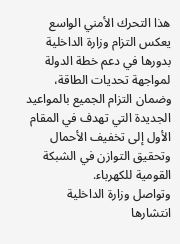هذا التحرك الأمني الواسع يعكس التزام وزارة الداخلية بدورها في دعم خطة الدولة لمواجهة تحديات الطاقة، وضمان التزام الجميع بالمواعيد الجديدة التي تهدف في المقام الأول إلى تخفيف الأحمال وتحقيق التوازن في الشبكة القومية للكهرباء.
وتواصل وزارة الداخلية انتشارها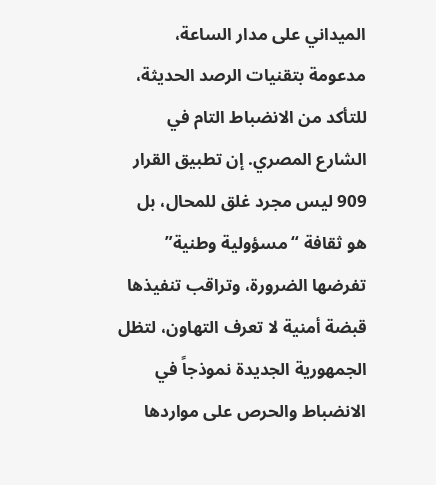الميداني على مدار الساعة، مدعومة بتقنيات الرصد الحديثة، للتأكد من الانضباط التام في الشارع المصري. إن تطبيق القرار 909 ليس مجرد غلق للمحال، بل هو ثقافة “مسؤولية وطنية” تفرضها الضرورة، وتراقب تنفيذها قبضة أمنية لا تعرف التهاون، لتظل الجمهورية الجديدة نموذجاً في الانضباط والحرص على مواردها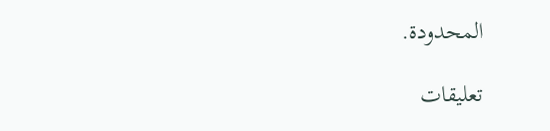المحدودة.

تعليقات